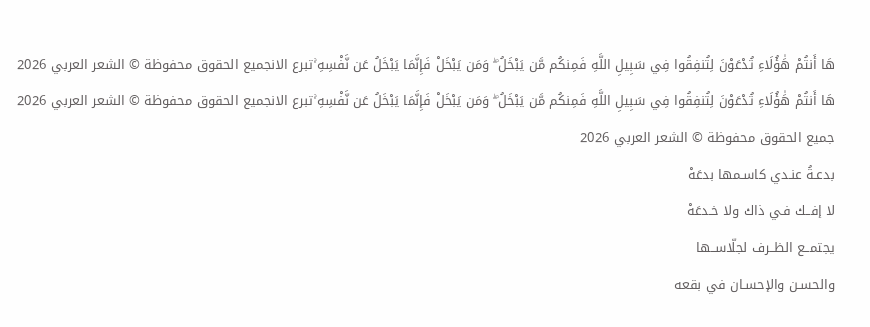هَا أَنتُمْ هَٰؤُلَاءِ تُدْعَوْنَ لِتُنفِقُوا فِي سَبِيلِ اللَّهِ فَمِنكُم مَّن يَبْخَلُ ۖ وَمَن يَبْخَلْ فَإِنَّمَا يَبْخَلُ عَن نَّفْسِهِ ۚتبرع الانجميع الحقوق محفوظة © الشعر العربي 2026
هَا أَنتُمْ هَٰؤُلَاءِ تُدْعَوْنَ لِتُنفِقُوا فِي سَبِيلِ اللَّهِ فَمِنكُم مَّن يَبْخَلُ ۖ وَمَن يَبْخَلْ فَإِنَّمَا يَبْخَلُ عَن نَّفْسِهِ ۚتبرع الانجميع الحقوق محفوظة © الشعر العربي 2026
جميع الحقوق محفوظة © الشعر العربي 2026
بدعـةُ عنـدي كاسـمها بدعَهْ
لا إفــك فـي ذاك ولا خـدعَهْ
يجتمــع الظــرف لجلّاســها
والحسـن والإحسـان في بقعه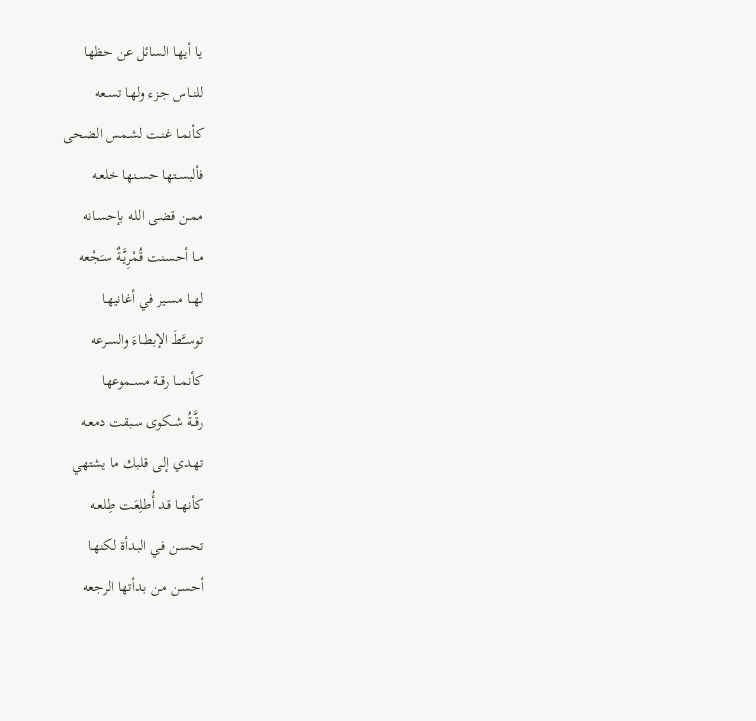يـا أيهـا السائل عن حظها
للنــاس جـزء ولهـا تسـعه
كأنمـا غنـت لشـمس الضـحى
فألبســتها حســنها خلعـه
ممـن قضـى اللـه بإحسـانه
مــا أحسـنت قُمْرِيَّـةٌ سـَجْعه
لهــا مسـير فـي أغانيهـا
توســَّطَ الإبطــاءَ والسـرعه
كأنمـــا رقــة مســموعها
رقَّــةُ شــكوى سـبقت دمعـه
تهـدي إلـى قلبك ما يشتهي
كأنهــا قـد أُطلِعَـت طِلعـه
تحسـن فـي البـدأة لكنهـا
أحسـن مـن بـدأتها الرجعه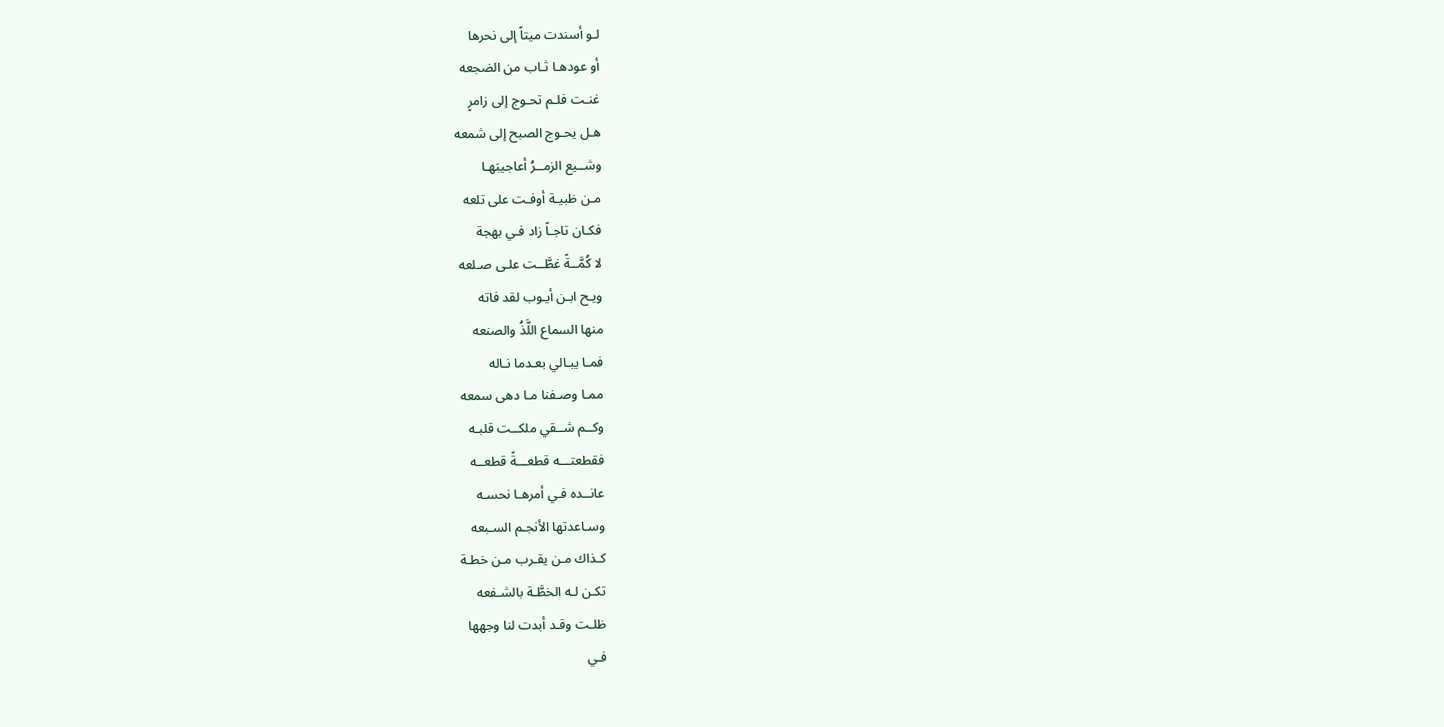لـو أسندت ميتاً إلى نحرها
أو عودهـا ثـاب من الضجعه
غنـت فلـم تحـوج إلى زامرٍ
هـل يحـوج الصبح إلى شمعه
وشــيع الزمــرُ أعاجيبَهـا
مـن ظبيـة أوفـت على تلعه
فكـان تاجـاً زاد فـي بهجة
لا كُمَّــةً غطَّــت علـى صـلعه
ويـح ابـن أيـوب لقد فاته
منها السماع اللَّذُ والصنعه
فمـا يبـالي بعـدما نـاله
ممـا وصـفنا مـا دهى سمعه
وكــم شــقي ملكــت قلبـه
فقطعتـــه قطعـــةً قطعــه
عانــده فـي أمرهـا نحسـه
وسـاعدتها الأنجـم السـبعه
كـذاك مـن يقـرب مـن خطـة
تكـن لـه الخطَّـة بالشـفعه
ظلـت وقـد أبدت لنا وجهها
فـي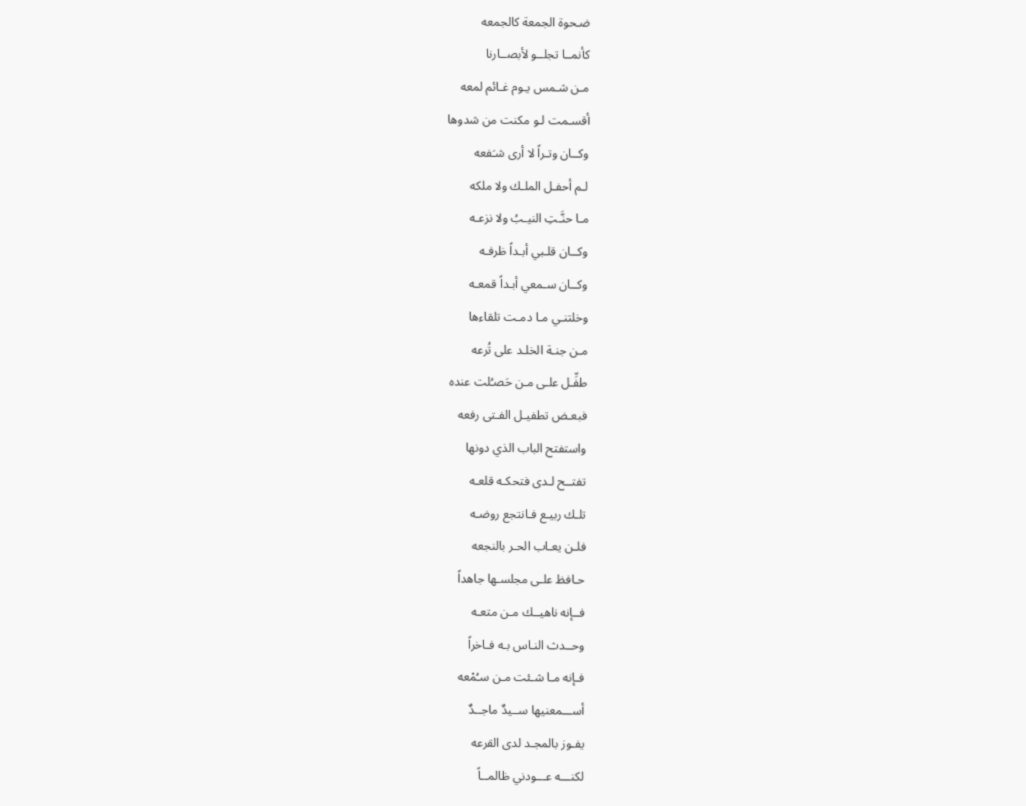ضـحوة الجمعة كالجمعه
كأنمــا تجلــو لأبصــارنا
مـن شـمس يـوم غـائم لمعه
أقسـمت لـو مكنت من شدوها
وكــان وتـراً لا أرى شـَفعه
لـم أحفـل الملـك ولا ملكه
مـا حنَّـتِ النيـبُ ولا نزعـه
وكــان قلـبي أبـداً ظرفـه
وكــان سـمعي أبـداً قمعـه
وخلتنـي مـا دمـت تلقاءها
مـن جنـة الخلـد على تُرعه
طفِّـل علـى مـن حَصـُلت عنده
فبعـض تطفيـل الفـتى رفعه
واستفتح الباب الذي دونها
تفتــح لـدى فتحكـه قلعـه
تلـك ربيـع فـانتجع روضـه
فلـن يعـاب الحـر بالنجعه
حـافظ علـى مجلسـها جاهداً
فــإنه ناهيــك مـن متعـه
وحــدث النـاس بـه فـاخراً
فـإنه مـا شـئت مـن سـُمْعه
أســـمعنيها ســيدٌ ماجــدٌ
يفـوز بالمجـد لدى القرعه
لكنـــه عـــودني ظالمــاً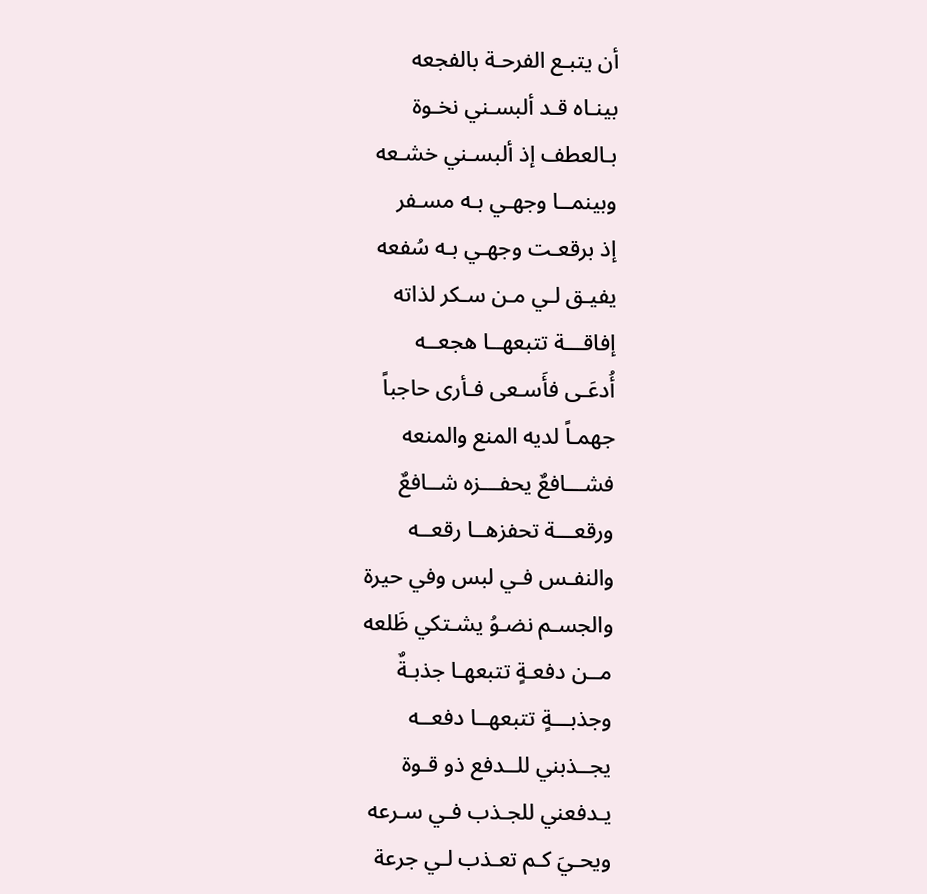أن يتبـع الفرحـة بالفجعه
بينـاه قـد ألبسـني نخـوة
بـالعطف إذ ألبسـني خشـعه
وبينمــا وجهـي بـه مسـفر
إذ برقعـت وجهـي بـه سُفعه
يفيـق لـي مـن سـكر لذاته
إفاقـــة تتبعهــا هجعــه
أُدعَـى فأَسـعى فـأرى حاجباً
جهمـاً لديه المنع والمنعه
فشـــافعٌ يحفـــزه شــافعٌ
ورقعـــة تحفزهــا رقعــه
والنفـس فـي لبس وفي حيرة
والجسـم نضـوُ يشـتكي ظَلعه
مــن دفعـةٍ تتبعهـا جذبـةٌ
وجذبـــةٍ تتبعهــا دفعــه
يجــذبني للــدفع ذو قـوة
يـدفعني للجـذب فـي سـرعه
ويحـيَ كـم تعـذب لـي جرعة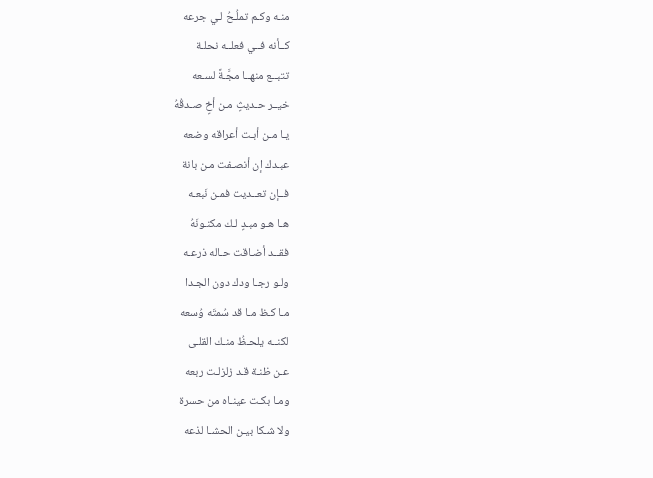منـه وكـم تملُـحُ لـي جرعه
كــأنه فــي فعلــه نحلـة
تتبــع منهــا مجَّـةً لسـعه
خيــر حـديثٍ مـن أخٍ صـدقُهُ
يـا مـن أبـت أعراقه وضعه
عبـدك إن أنصـفت مـن بانة
فــإن تعــديت فمـن نَبعـه
هـا هـو مبـدٍ لـك مكنـونَهُ
فقــد أضـاقت حـاله ذرعـه
ولـو رجـا ودك دون الجـدا
مـا كـظ مـا قد سُمتَه وُسعه
لكنــه يلحـظُ منـك القلـى
عـن ظنـة قـد زلزلـت ربعه
ومـا بكـت عينـاه من حسرة
ولا شـكا بيـن الحشـا لذعه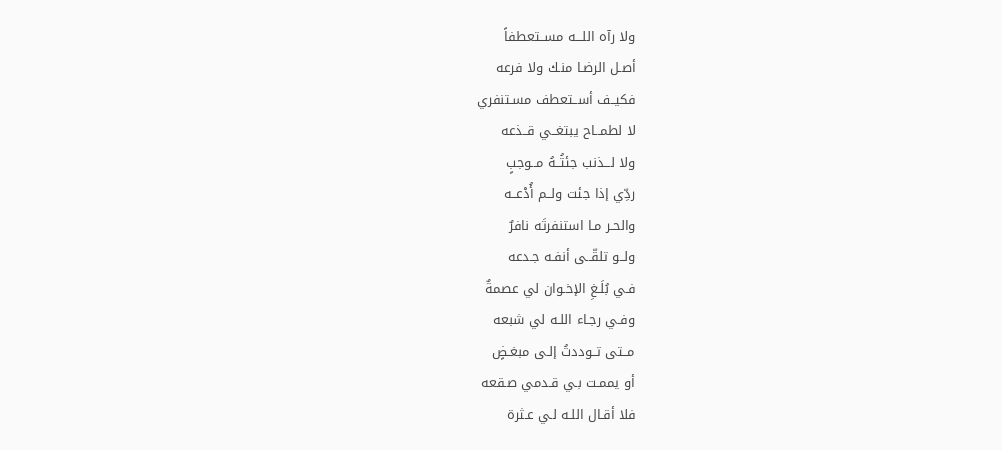ولا رآه اللـــه مســتعطفاً
أصـل الرضـا منـك ولا فرعه
فكيــف أســتعطف مسـتنفري
لا لطمــاح يبتغــي قــذعه
ولا لـــذنب جئتُــهُ مــوجبٍ
ردِّي إذا جئت ولــم أُدْعــه
والحـر مـا استنفرتَه نافرٌ
ولــو تلقّــى أنفـه جـدعه
فـي بُلَـغِ الإخـوان لي عصمةٌ
وفـي رجـاء اللـه لي شبعه
مــتى تــوددتُ إلـى مبغـضٍ
أو يممـت بـي قـدمي صـقعه
فلا أقـال اللـه لـي عـثرة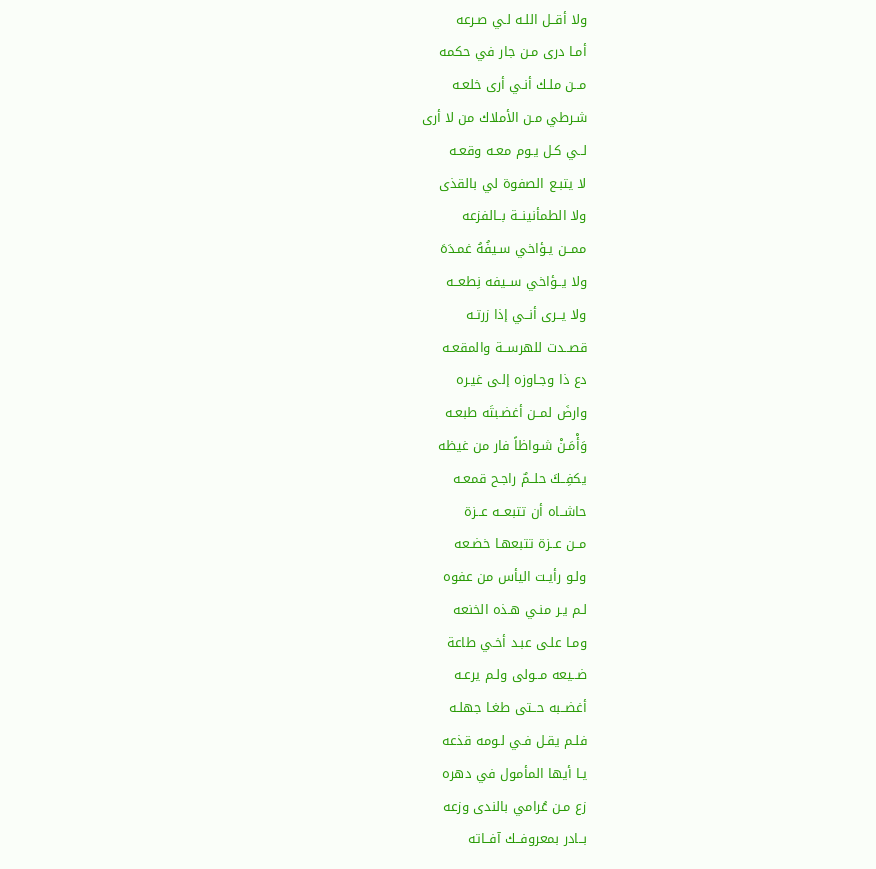ولا أقــل اللـه لـي صـرعه
أمـا درى مـن جار في حكمه
مــن ملـك أنـي أرى خلعـه
شـرطي مـن الأملاك من لا أرى
لــي كـل يـوم معـه وقعـه
لا يتبـع الصفوة لي بالقذى
ولا الطمأنينــة بــالفزعه
ممــن يـؤاخي سـيفُهُ غمـدَهَ
ولا يــؤاخي ســيفه نِطعــه
ولا يــرى أنــي إذا زرتـه
قصــدت للهرســة والمقعـه
دع ذا وجـاوزه إلـى غيـره
وارضَ لمــن أغضـبتَه طبعـه
وَأْمَـنْ شـواظاً فار من غيظه
يكفِــكَ حلــمٌ راجـح قمعـه
حاشــاه أن تتبعــه عــزة
مــن عــزة تتبعهـا خضـعه
ولـو رأيـت اليأس من عفوه
لـم يـر منـي هـذه الخنعه
ومـا علـى عبـد أخـي طاعة
ضــيعه مــولى ولـم يرعـه
أغضــبه حــتى طغـا جهلـه
فلـم يقـل فـي لـومه قذعه
يـا أيها المأمول في دهره
زع مـن عُرامي بالندى وزعه
بــادر بمعروفــك آفــاته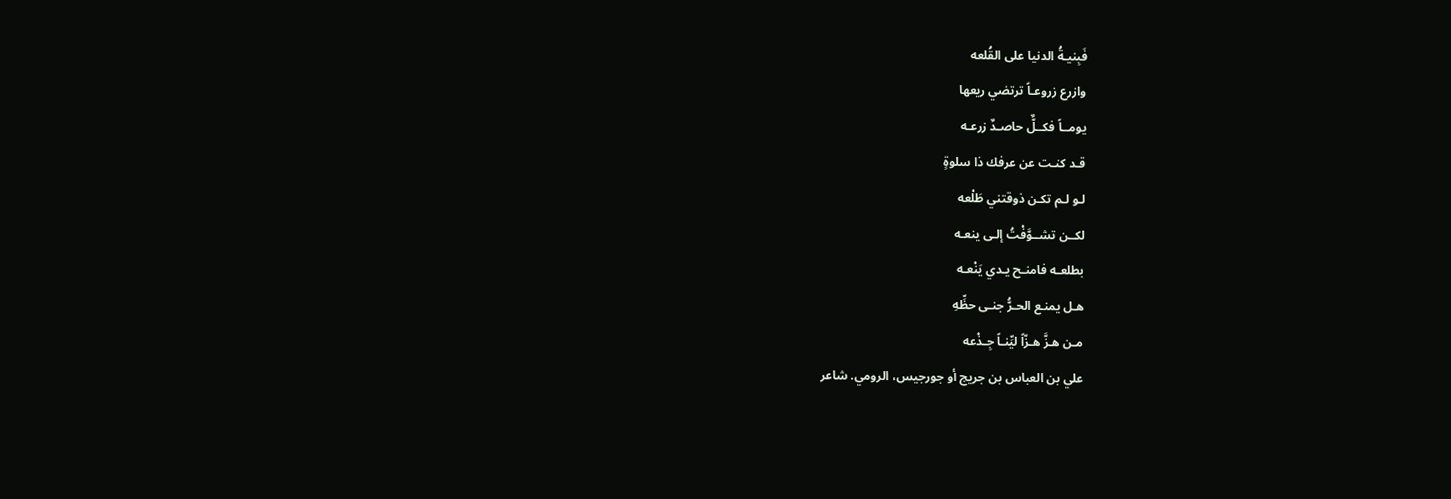فَبِنيـةُ الدنيا على القُلعه
وازرع زروعـاً ترتضي ريعها
يومــاً فكــلٌّ حاصـدٌ زرعـه
قـد كنـت عن عرفك ذا سلوةٍ
لـو لـم تكـن ذوقتني طَلْعه
لكــن تشــوَّفْتُ إلـى ينعـه
بطلعـه فامنـح يـدي يَنْعـه
هـل يمنـع الحـرُّ جنـى حظِّهِ
مـن هـزَّ هـزّاً ليِّنـاً جِـذْعه
علي بن العباس بن جريج أو جورجيس، الرومي. شاعر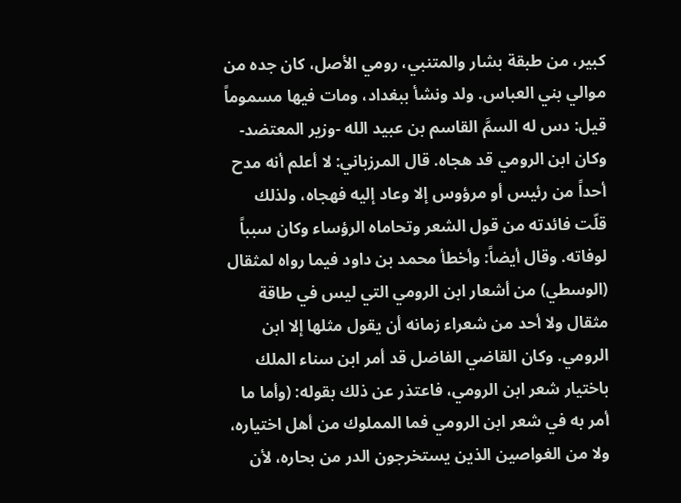كبير، من طبقة بشار والمتنبي، رومي الأصل، كان جده من موالي بني العباس. ولد ونشأ ببغداد، ومات فيها مسموماً قيل: دس له السمَّ القاسم بن عبيد الله -وزير المعتضد- وكان ابن الرومي قد هجاه. قال المرزباني: لا أعلم أنه مدح أحداً من رئيس أو مرؤوس إلا وعاد إليه فهجاه، ولذلك قلّت فائدته من قول الشعر وتحاماه الرؤساء وكان سبباً لوفاته. وقال أيضاً: وأخطأ محمد بن داود فيما رواه لمثقال (الوسطي) من أشعار ابن الرومي التي ليس في طاقة مثقال ولا أحد من شعراء زمانه أن يقول مثلها إلا ابن الرومي. وكان القاضي الفاضل قد أمر ابن سناء الملك باختيار شعر ابن الرومي، فاعتذر عن ذلك بقوله: (وأما ما أمر به في شعر ابن الرومي فما المملوك من أهل اختياره، ولا من الغواصين الذين يستخرجون الدر من بحاره، لأن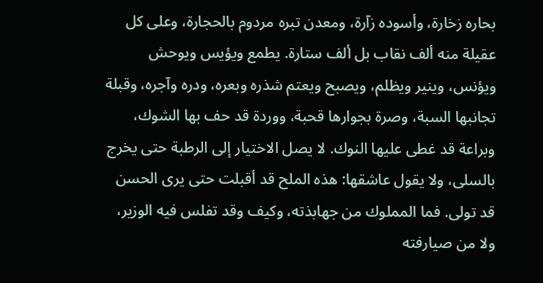بحاره زخارة، وأسوده زآرة، ومعدن تبره مردوم بالحجارة، وعلى كل عقيلة منه ألف نقاب بل ألف ستارة. يطمع ويؤيس ويوحش ويؤنس، وينير ويظلم، ويصبح ويعتم شذره وبعره، ودره وآجره، وقبلة تجانبها السبة، وصرة بجوارها قحبة، ووردة قد حف بها الشوك، وبراعة قد غطى عليها النوك. لا يصل الاختيار إلى الرطبة حتى يخرج بالسلى، ولا يقول عاشقها: هذه الملح قد أقبلت حتى يرى الحسن قد تولى. فما المملوك من جهابذته، وكيف وقد تفلس فيه الوزير، ولا من صيارفته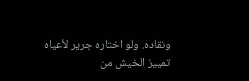ونقاده. ولو اختاره جرير لأعياه تمييز الخيش من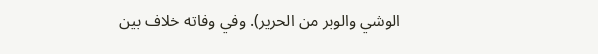الوشي والوبر من الحرير). وفي وفاته خلاف بين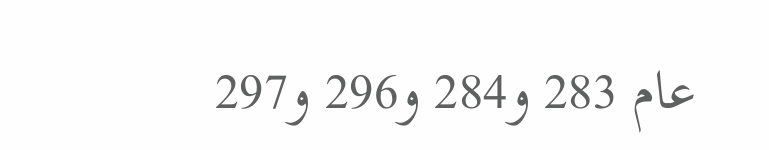عام 283 و284 و296 و297